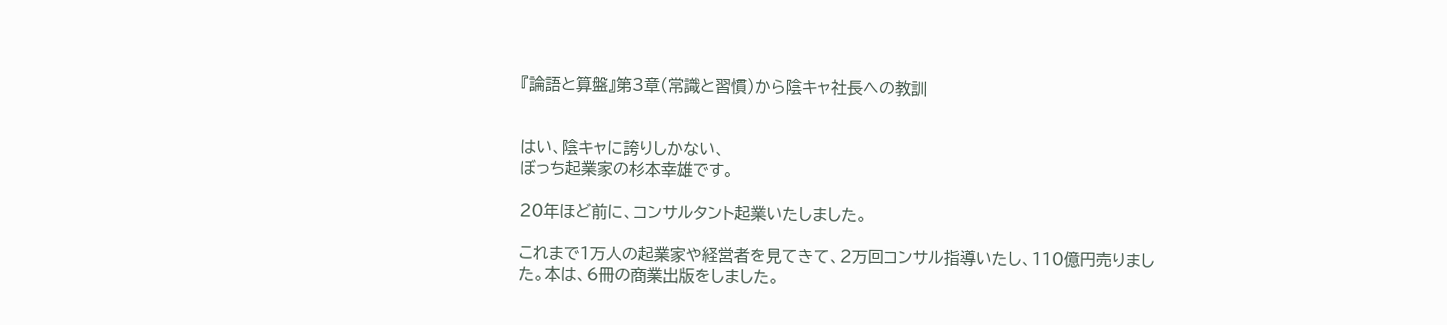『論語と算盤』第3章(常識と習慣)から陰キャ社長への教訓


はい、陰キャに誇りしかない、
ぼっち起業家の杉本幸雄です。

20年ほど前に、コンサルタント起業いたしました。

これまで1万人の起業家や経営者を見てきて、2万回コンサル指導いたし、110億円売りました。本は、6冊の商業出版をしました。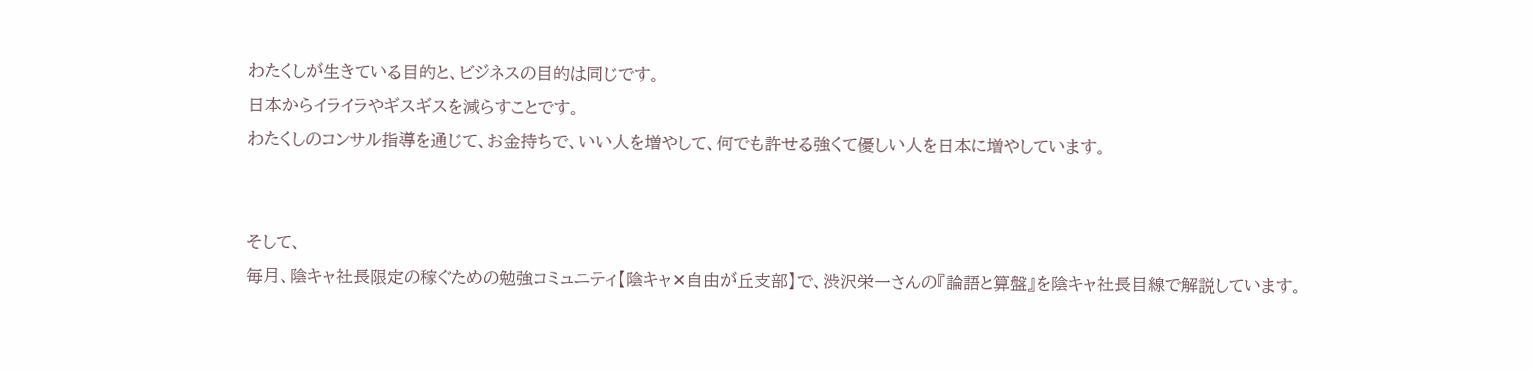わたくしが生きている目的と、ビジネスの目的は同じです。
日本からイライラやギスギスを減らすことです。
わたくしのコンサル指導を通じて、お金持ちで、いい人を増やして、何でも許せる強くて優しい人を日本に増やしています。


そして、
毎月、陰キャ社長限定の稼ぐための勉強コミュニティ【陰キャ✕自由が丘支部】で、渋沢栄一さんの『論語と算盤』を陰キャ社長目線で解説しています。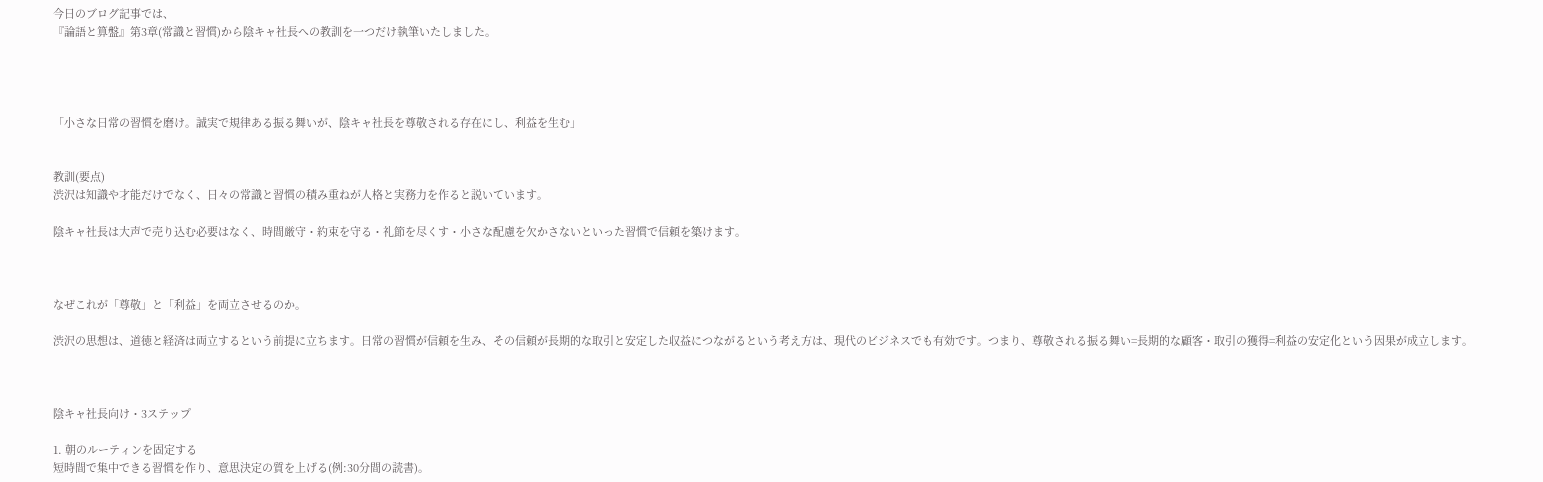今日のブログ記事では、
『論語と算盤』第3章(常識と習慣)から陰キャ社長への教訓を一つだけ執筆いたしました。




「小さな日常の習慣を磨け。誠実で規律ある振る舞いが、陰キャ社長を尊敬される存在にし、利益を生む」


教訓(要点)
渋沢は知識や才能だけでなく、日々の常識と習慣の積み重ねが人格と実務力を作ると説いています。

陰キャ社長は大声で売り込む必要はなく、時間厳守・約束を守る・礼節を尽くす・小さな配慮を欠かさないといった習慣で信頼を築けます。



なぜこれが「尊敬」と「利益」を両立させるのか。

渋沢の思想は、道徳と経済は両立するという前提に立ちます。日常の習慣が信頼を生み、その信頼が長期的な取引と安定した収益につながるという考え方は、現代のビジネスでも有効です。つまり、尊敬される振る舞い=長期的な顧客・取引の獲得=利益の安定化という因果が成立します。



陰キャ社長向け・3ステップ

1. 朝のルーティンを固定する
短時間で集中できる習慣を作り、意思決定の質を上げる(例:30分間の読書)。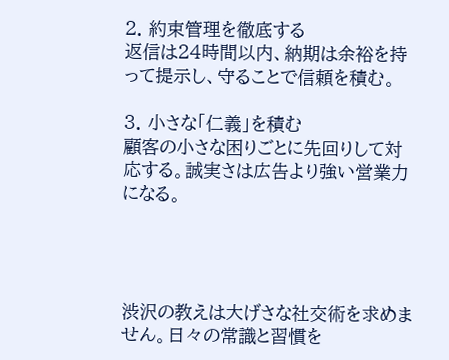2. 約束管理を徹底する
返信は24時間以内、納期は余裕を持って提示し、守ることで信頼を積む。

3. 小さな「仁義」を積む
顧客の小さな困りごとに先回りして対応する。誠実さは広告より強い営業力になる。




渋沢の教えは大げさな社交術を求めません。日々の常識と習慣を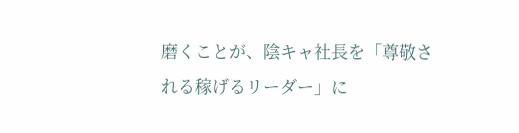磨くことが、陰キャ社長を「尊敬される稼げるリーダー」に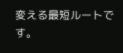変える最短ルートです。